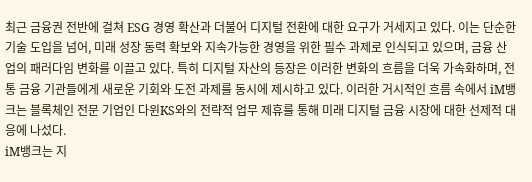최근 금융권 전반에 걸쳐 ESG 경영 확산과 더불어 디지털 전환에 대한 요구가 거세지고 있다. 이는 단순한 기술 도입을 넘어, 미래 성장 동력 확보와 지속가능한 경영을 위한 필수 과제로 인식되고 있으며, 금융 산업의 패러다임 변화를 이끌고 있다. 특히 디지털 자산의 등장은 이러한 변화의 흐름을 더욱 가속화하며, 전통 금융 기관들에게 새로운 기회와 도전 과제를 동시에 제시하고 있다. 이러한 거시적인 흐름 속에서 iM뱅크는 블록체인 전문 기업인 다윈KS와의 전략적 업무 제휴를 통해 미래 디지털 금융 시장에 대한 선제적 대응에 나섰다.
iM뱅크는 지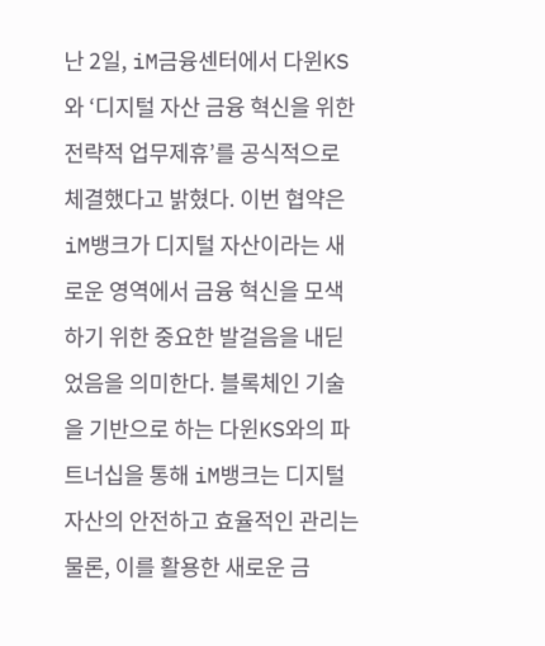난 2일, iM금융센터에서 다윈KS와 ‘디지털 자산 금융 혁신을 위한 전략적 업무제휴’를 공식적으로 체결했다고 밝혔다. 이번 협약은 iM뱅크가 디지털 자산이라는 새로운 영역에서 금융 혁신을 모색하기 위한 중요한 발걸음을 내딛었음을 의미한다. 블록체인 기술을 기반으로 하는 다윈KS와의 파트너십을 통해 iM뱅크는 디지털 자산의 안전하고 효율적인 관리는 물론, 이를 활용한 새로운 금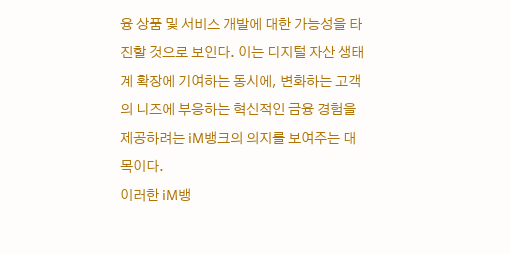융 상품 및 서비스 개발에 대한 가능성을 타진할 것으로 보인다. 이는 디지털 자산 생태계 확장에 기여하는 동시에, 변화하는 고객의 니즈에 부응하는 혁신적인 금융 경험을 제공하려는 iM뱅크의 의지를 보여주는 대목이다.
이러한 iM뱅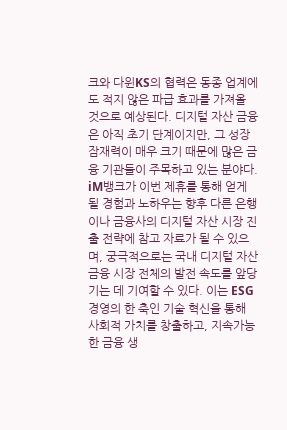크와 다윈KS의 협력은 동종 업계에도 적지 않은 파급 효과를 가져올 것으로 예상된다. 디지털 자산 금융은 아직 초기 단계이지만, 그 성장 잠재력이 매우 크기 때문에 많은 금융 기관들이 주목하고 있는 분야다. iM뱅크가 이번 제휴를 통해 얻게 될 경험과 노하우는 향후 다른 은행이나 금융사의 디지털 자산 시장 진출 전략에 참고 자료가 될 수 있으며, 궁극적으로는 국내 디지털 자산 금융 시장 전체의 발전 속도를 앞당기는 데 기여할 수 있다. 이는 ESG 경영의 한 축인 기술 혁신을 통해 사회적 가치를 창출하고, 지속가능한 금융 생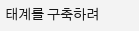태계를 구축하려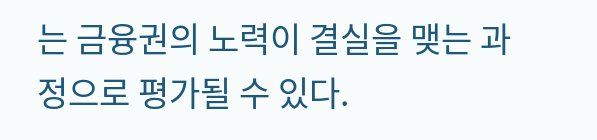는 금융권의 노력이 결실을 맺는 과정으로 평가될 수 있다.